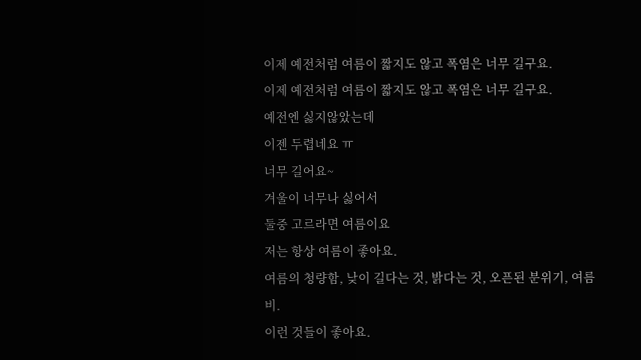이제 예전처럼 여름이 짧지도 않고 폭염은 너무 길구요.
이제 예전처럼 여름이 짧지도 않고 폭염은 너무 길구요.
예전엔 싫지않았는데
이젠 두렵네요 ㅠ
너무 길어요~
겨울이 너무나 싫어서
둘중 고르라면 여름이요
저는 항상 여름이 좋아요.
여름의 청량함, 낮이 길다는 것, 밝다는 것, 오픈된 분위기, 여름비.
이런 것들이 좋아요.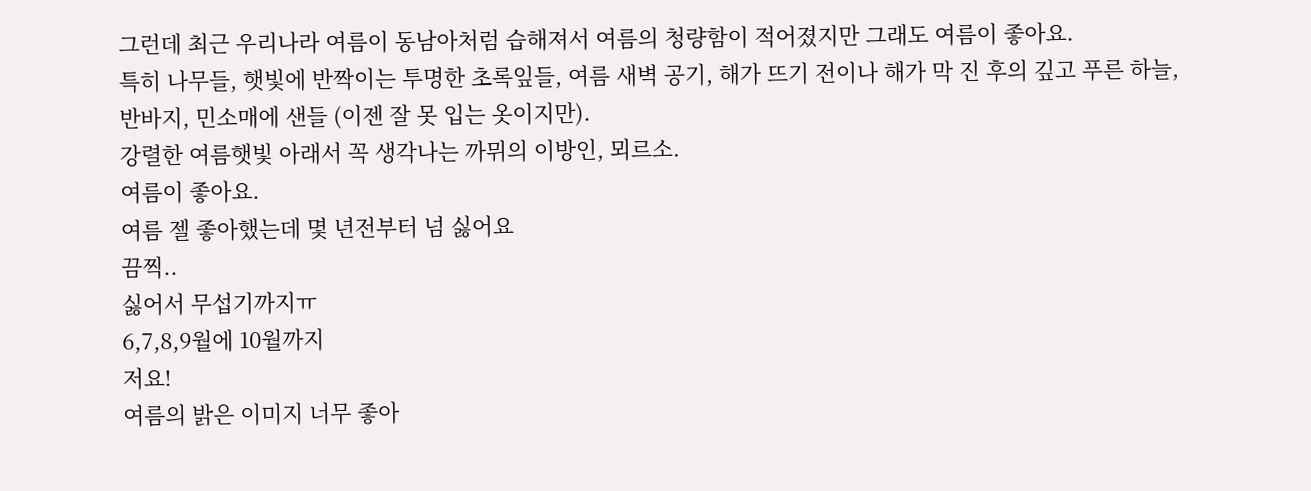그런데 최근 우리나라 여름이 동남아처럼 습해져서 여름의 청량함이 적어졌지만 그래도 여름이 좋아요.
특히 나무들, 햇빛에 반짝이는 투명한 초록잎들, 여름 새벽 공기, 해가 뜨기 전이나 해가 막 진 후의 깊고 푸른 하늘,
반바지, 민소매에 샌들 (이젠 잘 못 입는 옷이지만).
강렬한 여름햇빛 아래서 꼭 생각나는 까뮈의 이방인, 뫼르소.
여름이 좋아요.
여름 젤 좋아했는데 몇 년전부터 넘 싫어요
끔찍..
싫어서 무섭기까지ㅠ
6,7,8,9월에 10월까지
저요!
여름의 밝은 이미지 너무 좋아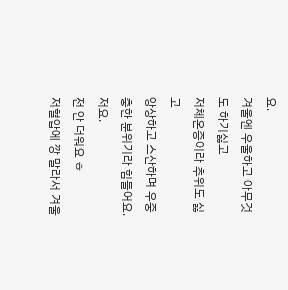요.
겨울엔 우울하고 아무것도 하기싫고
저체온증이라 추위도 싫고
앙상하고 스산하며 우중충한 분위기라 힘들어요.
저요.
전 안 더워요 ㅎ
저혈압에 깡 말라서 겨울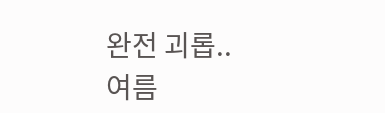완전 괴롭..
여름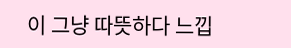이 그냥 따뜻하다 느낍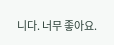니다. 너무 좋아요.